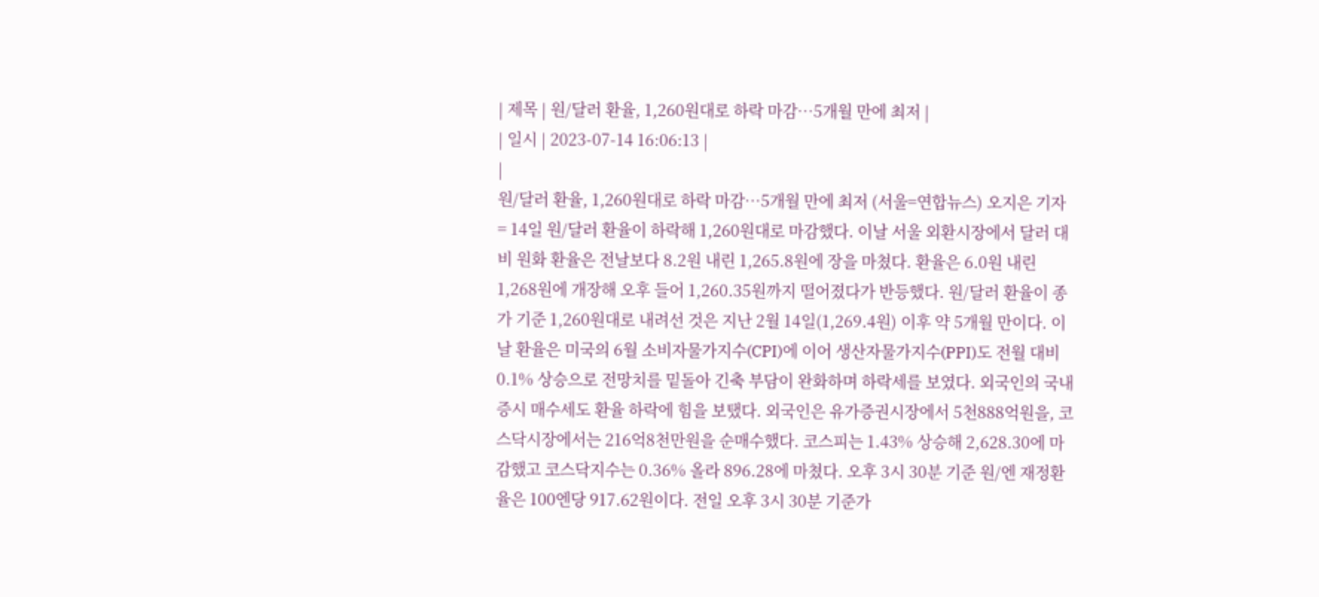| 제목 | 원/달러 환율, 1,260원대로 하락 마감…5개월 만에 최저 |
| 일시 | 2023-07-14 16:06:13 |
|
원/달러 환율, 1,260원대로 하락 마감…5개월 만에 최저 (서울=연합뉴스) 오지은 기자 = 14일 원/달러 환율이 하락해 1,260원대로 마감했다. 이날 서울 외환시장에서 달러 대비 원화 환율은 전날보다 8.2원 내린 1,265.8원에 장을 마쳤다. 환율은 6.0원 내린 1,268원에 개장해 오후 들어 1,260.35원까지 떨어졌다가 반등했다. 원/달러 환율이 종가 기준 1,260원대로 내려선 것은 지난 2월 14일(1,269.4원) 이후 약 5개월 만이다. 이날 환율은 미국의 6월 소비자물가지수(CPI)에 이어 생산자물가지수(PPI)도 전월 대비 0.1% 상승으로 전망치를 밑돌아 긴축 부담이 완화하며 하락세를 보였다. 외국인의 국내 증시 매수세도 환율 하락에 힘을 보탰다. 외국인은 유가증권시장에서 5천888억원을, 코스닥시장에서는 216억8천만원을 순매수했다. 코스피는 1.43% 상승해 2,628.30에 마감했고 코스닥지수는 0.36% 올라 896.28에 마쳤다. 오후 3시 30분 기준 원/엔 재정환율은 100엔당 917.62원이다. 전일 오후 3시 30분 기준가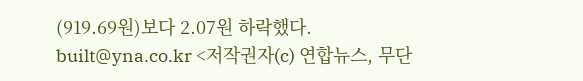(919.69원)보다 2.07원 하락했다. built@yna.co.kr <저작권자(c) 연합뉴스, 무단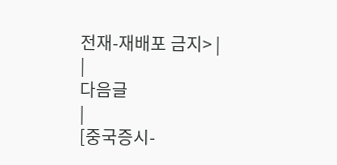전재-재배포 금지> |
|
다음글
|
[중국증시-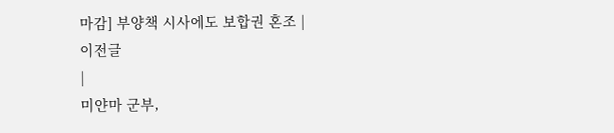마감] 부양책 시사에도 보합권 혼조 |
이전글
|
미얀마 군부,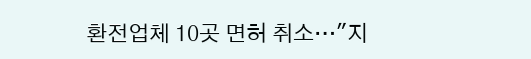환전업체 10곳 면허 취소…"지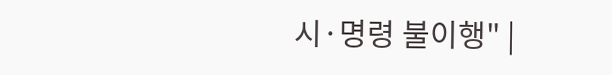시·명령 불이행" |